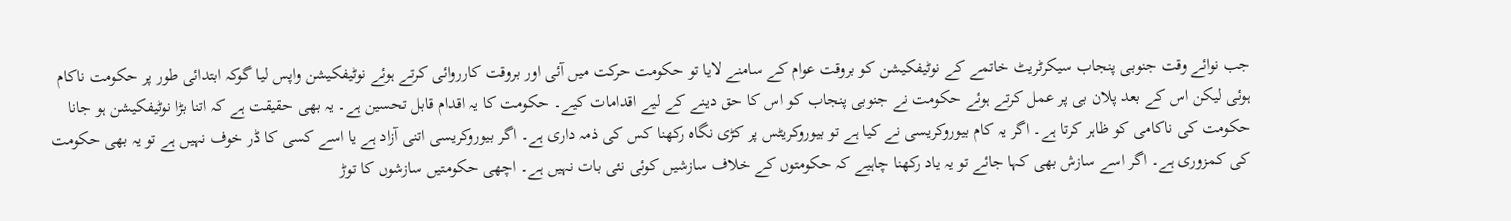جب نوائے وقت جنوبی پنجاب سیکرٹریٹ خاتمے کے نوٹیفکیشن کو بروقت عوام کے سامنے لایا تو حکومت حرکت میں آئی اور بروقت کارروائی کرتے ہوئے نوٹیفکیشن واپس لیا گوکہ ابتدائی طور پر حکومت ناکام ہوئی لیکن اس کے بعد پلان بی پر عمل کرتے ہوئے حکومت نے جنوبی پنجاب کو اس کا حق دینے کے لیے اقدامات کیے۔ حکومت کا یہ اقدام قابل تحسین ہے۔ یہ بھی حقیقت ہے کہ اتنا بڑا نوٹیفکیشن ہو جانا حکومت کی ناکامی کو ظاہر کرتا ہے۔ اگر یہ کام بیوروکریسی نے کیا ہے تو بیوروکریٹس پر کڑی نگاہ رکھنا کس کی ذمہ داری ہے۔ اگر بیوروکریسی اتنی آزاد ہے یا اسے کسی کا ڈر خوف نہیں ہے تو یہ بھی حکومت کی کمزوری ہے۔ اگر اسے سازش بھی کہا جائے تو یہ یاد رکھنا چاہیے کہ حکومتوں کے خلاف سازشیں کوئی نئی بات نہیں ہے۔ اچھی حکومتیں سازشوں کا توڑ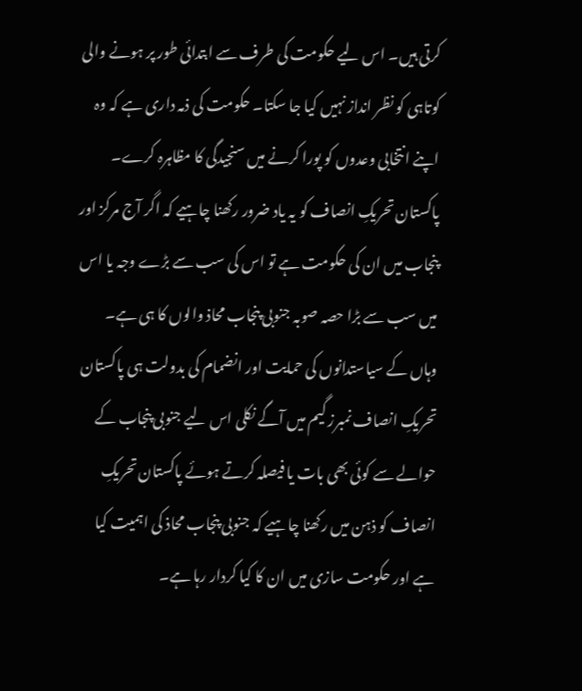کرتی ہیں۔ اس لیے حکومت کی طرف سے ابتدائی طور پر ہونے والی کوتاہی کو نظر انداز نہیں کیا جا سکتا۔ حکومت کی ذمہ داری ہے کہ وہ اپنے انتخابی وعدوں کو پورا کرنے میں سنجیدگی کا مظاہرہ کرے۔ پاکستان تحریکِ انصاف کو یہ یاد ضرور رکھنا چاہیے کہ اگر آج مرکز اور پنجاب میں ان کی حکومت ہے تو اس کی سب سے بڑے وجہ یا اس میں سب سے بڑا حصہ صوبہ جنوبی پنجاب محاذ والوں کا ہی ہے۔ وہاں کے سیاستدانوں کی حمایت اور انضمام کی بدولت ہی پاکستان تحریکِ انصاف نمبرز گیم میں آگے نکلی اس لیے جنوبی پنجاب کے حوالے سے کوئی بھی بات یا فیصلہ کرتے ہوئے پاکستان تحریکِ انصاف کو ذہن میں رکھنا چاہیے کہ جنوبی پنجاب محاذ کی اہمیت کیا ہے اور حکومت سازی میں ان کا کیا کردار رہا ہے۔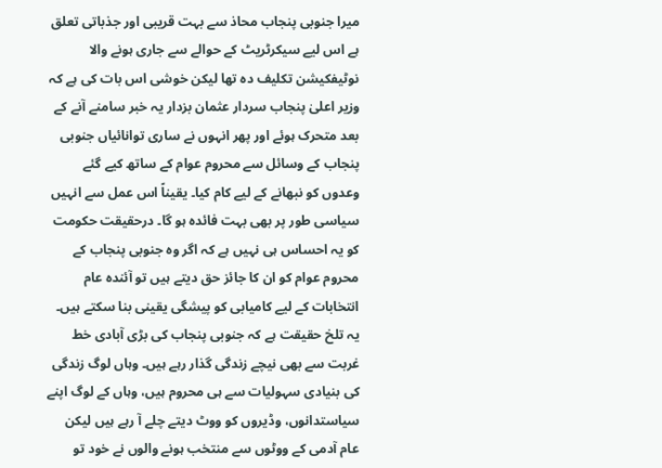میرا جنوبی پنجاب محاذ سے بہت قریبی اور جذباتی تعلق ہے اس لیے سیکرٹریٹ کے حوالے سے جاری ہونے والا نوٹیفکیشن تکلیف دہ تھا لیکن خوشی اس بات کی ہے کہ وزیر اعلیٰ پنجاب سردار عثمان بزدار یہ خبر سامنے آنے کے بعد متحرک ہوئے اور پھر انہوں نے ساری توانائیاں جنوبی پنجاب کے وسائل سے محروم عوام کے ساتھ کیے گئے وعدوں کو نبھانے کے لیے کام کیا۔ یقیناً اس عمل سے انہیں سیاسی طور پر بھی بہت فائدہ ہو گا۔ درحقیقت حکومت کو یہ احساس ہی نہیں ہے کہ اگر وہ جنوبی پنجاب کے محروم عوام کو ان کا جائز حق دیتے ہیں تو آئندہ عام انتخابات کے لیے کامیابی کو پیشگی یقینی بنا سکتے ہیں۔ یہ تلخ حقیقت ہے کہ جنوبی پنجاب کی بڑی آبادی خط غربت سے بھی نیچے زندگی گذار رہے ہیں۔ وہاں لوگ زندگی کی بنیادی سہولیات سے ہی محروم ہیں، وہاں کے لوگ اپنے سیاستدانوں، وڈیروں کو ووٹ دیتے چلے آ رہے ہیں لیکن عام آدمی کے ووٹوں سے منتخب ہونے والوں نے خود تو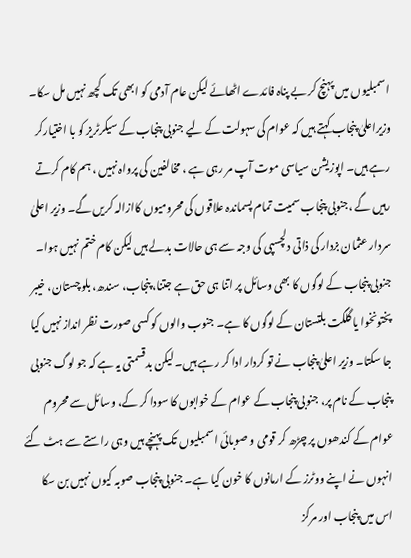اسمبلیوں میں پہنچ کر بے پناہ فائدے اٹھائے لیکن عام آدمی کو ابھی تک کچھ نہیں مل سکا۔
وزیراعلیٰ پنجاب کہتے ہیں کہ عوام کی سہولت کے لیے جنوبی پنجاب کے سیکرٹریز کو با اختیارکر رہے ہیں۔ اپوزیشن سیاسی موت آپ مر رہی ہے ، مخالفین کی پرواہ نہیں ، ہم کام کرتے رہیں گے ،جنوبی پنجاب سمیت تمام پسماندہ علاقوں کی محرومیوں کاازالہ کریں گے۔ وزیر اعلیٰ سردار عثمان بزدار کی ذاتی دلچسپی کی وجہ سے ہی حالات بدلے ہیں لیکن کام ختم نہیں ہوا۔ جنوبی پنجاب کے لوگوں کا بھی وسائل پر اتنا ہی حق ہے جتنا، پنجاب، سندھ، بلوچستان، خیبر پختونخوا یا گلگت بلتستان کے لوگوں کا ہے۔ جنوب والوں کو کسی صورت نظر انداز نہیں کیا جا سکتا۔ وزیر اعلیٰ پنجاب نے تو کردار ادا کر رہے ہیں۔ لیکن بدقسمتی یہ ہے کہ جو لوگ جنوبی پنجاب کے نام پر، جنوبی پنجاب کے عوام کے خوابوں کا سودا کر کے، وسائل سے محروم عوام کے کندھوں پر چڑھ کر قومی و صوبائی اسمبلیوں تک پہنچے ہیں وہی راستے سے ہٹ گئے انہوں نے اپنے ووٹرز کے ارمانوں کا خون کیا ہے۔ جنوبی پنجاب صوبہ کیوں نہیں بن سکا اس میں پنجاب اور مرکز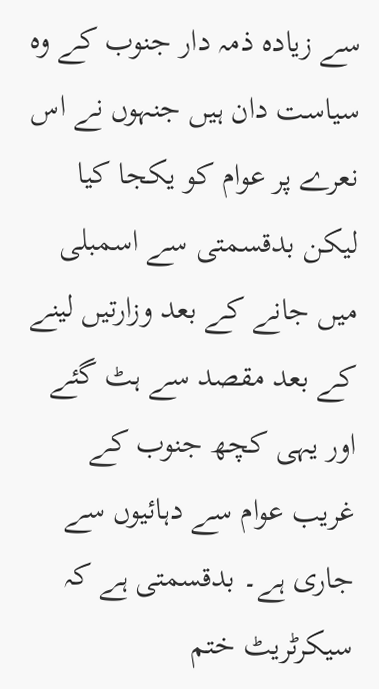سے زیادہ ذمہ دار جنوب کے وہ سیاست دان ہیں جنہوں نے اس نعرے پر عوام کو یکجا کیا لیکن بدقسمتی سے اسمبلی میں جانے کے بعد وزارتیں لینے کے بعد مقصد سے ہٹ گئے اور یہی کچھ جنوب کے غریب عوام سے دہائیوں سے جاری ہے۔ بدقسمتی ہے کہ سیکرٹریٹ ختم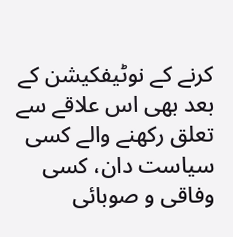کرنے کے نوٹیفکیشن کے بعد بھی اس علاقے سے تعلق رکھنے والے کسی سیاست دان، کسی وفاقی و صوبائی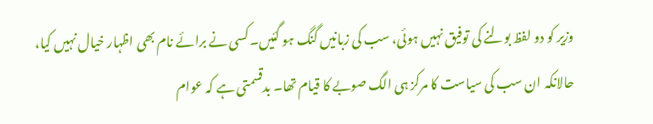وزیر کو دو لفظ بولنے کی توفیق نہیں ہوئی، سب کی زبانیں گنگ ہو گئیں۔ کسی نے برائے نام بھی اظہار خیال نہیں کیا، حالانکہ ان سب کی سیاست کا مرکز ہی الگ صوبے کا قیام تھا۔ بدقسمتی ہے کہ عوام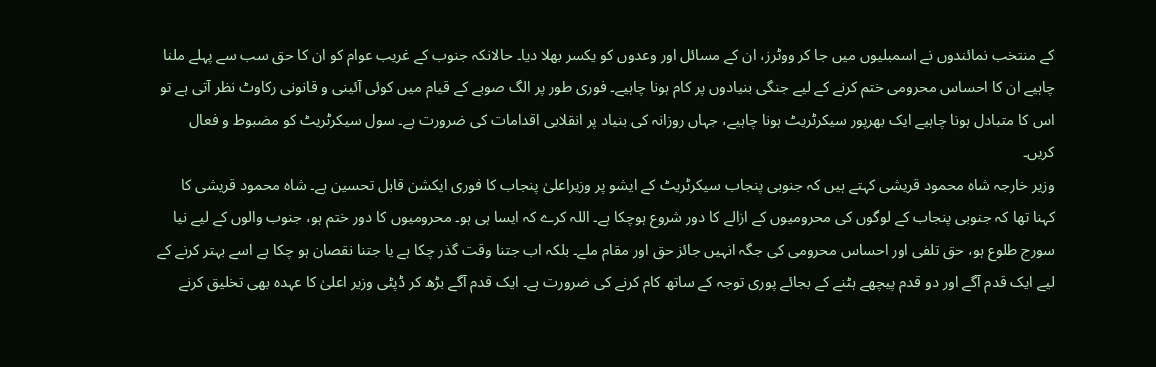کے منتخب نمائندوں نے اسمبلیوں میں جا کر ووٹرز، ان کے مسائل اور وعدوں کو یکسر بھلا دیا۔ حالانکہ جنوب کے غریب عوام کو ان کا حق سب سے پہلے ملنا چاہیے ان کا احساس محرومی ختم کرنے کے لیے جنگی بنیادوں پر کام ہونا چاہیے۔ فوری طور پر الگ صوبے کے قیام میں کوئی آئینی و قانونی رکاوٹ نظر آتی ہے تو اس کا متبادل ہونا چاہیے ایک بھرپور سیکرٹریٹ ہونا چاہیے، جہاں روزانہ کی بنیاد پر انقلابی اقدامات کی ضرورت ہے۔ سول سیکرٹریٹ کو مضبوط و فعال کریں۔
وزیر خارجہ شاہ محمود قریشی کہتے ہیں کہ جنوبی پنجاب سیکرٹریٹ کے ایشو پر وزیراعلیٰ پنجاب کا فوری ایکشن قابل تحسین ہے۔ شاہ محمود قریشی کا کہنا تھا کہ جنوبی پنجاب کے لوگوں کی محرومیوں کے ازالے کا دور شروع ہوچکا ہے۔ اللہ کرے کہ ایسا ہی ہو۔ محرومیوں کا دور ختم ہو، جنوب والوں کے لیے نیا سورج طلوع ہو، حق تلفی اور احساس محرومی کی جگہ انہیں جائز حق اور مقام ملے۔ بلکہ اب جتنا وقت گذر چکا ہے یا جتنا نقصان ہو چکا ہے اسے بہتر کرنے کے لیے ایک قدم آگے اور دو قدم پیچھے ہٹنے کے بجائے پوری توجہ کے ساتھ کام کرنے کی ضرورت ہے۔ ایک قدم آگے بڑھ کر ڈپٹی وزیر اعلیٰ کا عہدہ بھی تخلیق کرنے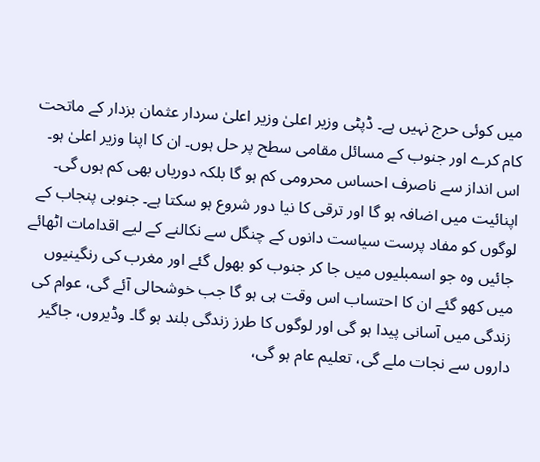میں کوئی حرج نہیں ہے۔ ڈپٹی وزیر اعلیٰ وزیر اعلیٰ سردار عثمان بزدار کے ماتحت کام کرے اور جنوب کے مسائل مقامی سطح پر حل ہوں۔ ان کا اپنا وزیر اعلیٰ ہو۔ اس انداز سے ناصرف احساس محرومی کم ہو گا بلکہ دوریاں بھی کم ہوں گی۔ اپنائیت میں اضافہ ہو گا اور ترقی کا نیا دور شروع ہو سکتا ہے۔ جنوبی پنجاب کے لوگوں کو مفاد پرست سیاست دانوں کے چنگل سے نکالنے کے لیے اقدامات اٹھائے جائیں وہ جو اسمبلیوں میں جا کر جنوب کو بھول گئے اور مغرب کی رنگینیوں میں کھو گئے ان کا احتساب اس وقت ہی ہو گا جب خوشحالی آئے گی، عوام کی زندگی میں آسانی پیدا ہو گی اور لوگوں کا طرز زندگی بلند ہو گا۔ وڈیروں، جاگیر داروں سے نجات ملے گی، تعلیم عام ہو گی،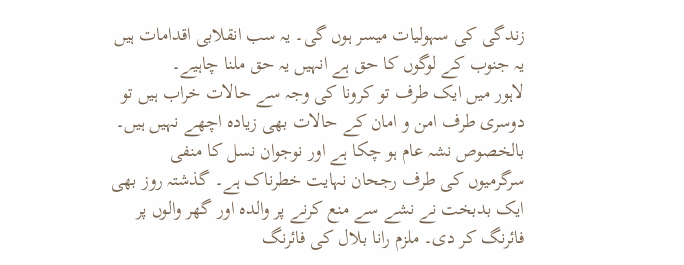زندگی کی سہولیات میسر ہوں گی۔ یہ سب انقلابی اقدامات ہیں یہ جنوب کے لوگوں کا حق ہے انہیں یہ حق ملنا چاہیے۔
لاہور میں ایک طرف تو کرونا کی وجہ سے حالات خراب ہیں تو دوسری طرف امن و امان کے حالات بھی زیادہ اچھے نہیں ہیں۔ بالخصوص نشہ عام ہو چکا ہے اور نوجوان نسل کا منفی سرگرمیوں کی طرف رجحان نہایت خطرناک ہے۔ گذشتہ روز بھی ایک بدبخت نے نشے سے منع کرنے پر والدہ اور گھر والوں پر فائرنگ کر دی۔ ملزم رانا بلال کی فائرنگ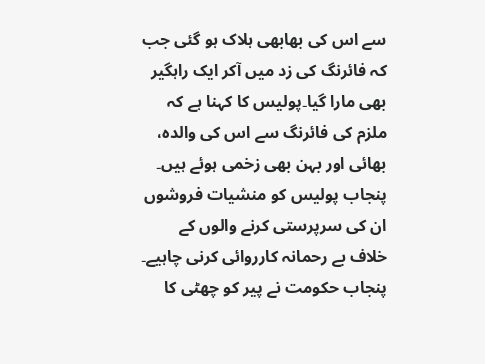سے اس کی بھابھی ہلاک ہو گئی جب کہ فائرنگ کی زد میں آکر ایک راہگیر بھی مارا گیا۔پولیس کا کہنا ہے کہ ملزم کی فائرنگ سے اس کی والدہ، بھائی اور بہن بھی زخمی ہوئے ہیں۔ پنجاب پولیس کو منشیات فروشوں ان کی سرپرستی کرنے والوں کے خلاف بے رحمانہ کارروائی کرنی چاہیے۔
پنجاب حکومت نے پیر کو چھٹی کا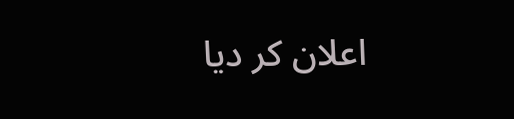اعلان کر دیا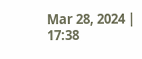Mar 28, 2024 | 17:38